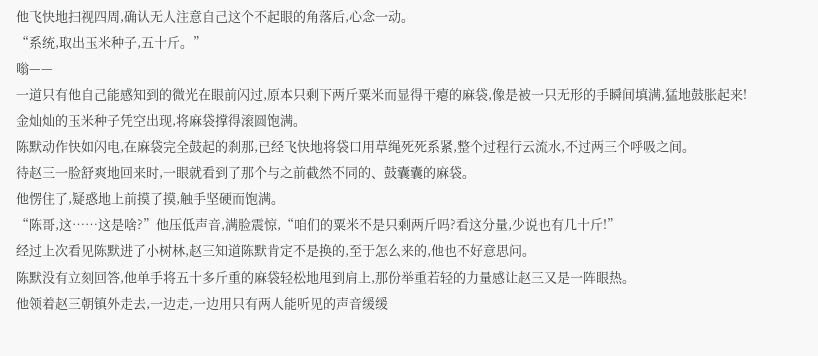他飞快地扫视四周,确认无人注意自己这个不起眼的角落后,心念一动。
“系统,取出玉米种子,五十斤。”
嗡——
一道只有他自己能感知到的微光在眼前闪过,原本只剩下两斤粟米而显得干瘪的麻袋,像是被一只无形的手瞬间填满,猛地鼓胀起来!
金灿灿的玉米种子凭空出现,将麻袋撑得滚圆饱满。
陈默动作快如闪电,在麻袋完全鼓起的刹那,已经飞快地将袋口用草绳死死系紧,整个过程行云流水,不过两三个呼吸之间。
待赵三一脸舒爽地回来时,一眼就看到了那个与之前截然不同的、鼓囊囊的麻袋。
他愣住了,疑惑地上前摸了摸,触手坚硬而饱满。
“陈哥,这……这是啥?”他压低声音,满脸震惊,“咱们的粟米不是只剩两斤吗?看这分量,少说也有几十斤!”
经过上次看见陈默进了小树林,赵三知道陈默肯定不是换的,至于怎么来的,他也不好意思问。
陈默没有立刻回答,他单手将五十多斤重的麻袋轻松地甩到肩上,那份举重若轻的力量感让赵三又是一阵眼热。
他领着赵三朝镇外走去,一边走,一边用只有两人能听见的声音缓缓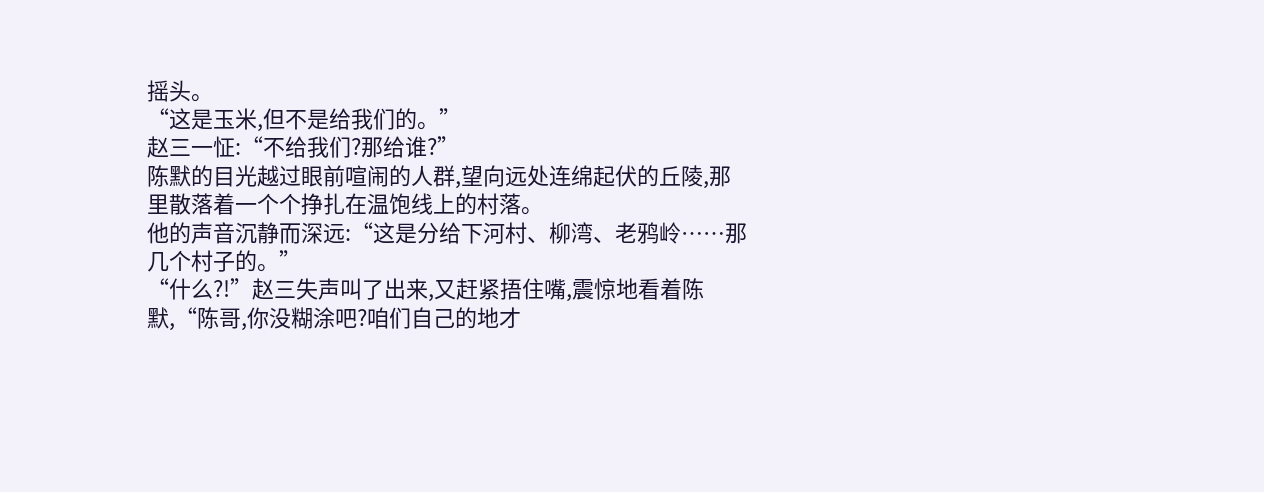摇头。
“这是玉米,但不是给我们的。”
赵三一怔:“不给我们?那给谁?”
陈默的目光越过眼前喧闹的人群,望向远处连绵起伏的丘陵,那里散落着一个个挣扎在温饱线上的村落。
他的声音沉静而深远:“这是分给下河村、柳湾、老鸦岭……那几个村子的。”
“什么?!”赵三失声叫了出来,又赶紧捂住嘴,震惊地看着陈默,“陈哥,你没糊涂吧?咱们自己的地才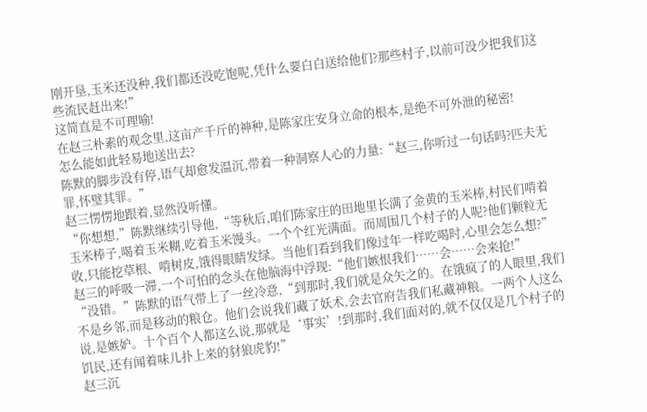刚开垦,玉米还没种,我们都还没吃饱呢,凭什么要白白送给他们?那些村子,以前可没少把我们这些流民赶出来!”
这简直是不可理喻!
在赵三朴素的观念里,这亩产千斤的神种,是陈家庄安身立命的根本,是绝不可外泄的秘密!
怎么能如此轻易地送出去?
陈默的脚步没有停,语气却愈发温沉,带着一种洞察人心的力量:“赵三,你听过一句话吗?匹夫无罪,怀璧其罪。”
赵三愣愣地跟着,显然没听懂。
“你想想,”陈默继续引导他,“等秋后,咱们陈家庄的田地里长满了金黄的玉米棒,村民们啃着玉米棒子,喝着玉米糊,吃着玉米馒头。一个个红光满面。而周围几个村子的人呢?他们颗粒无收,只能挖草根、啃树皮,饿得眼睛发绿。当他们看到我们像过年一样吃喝时,心里会怎么想?”
赵三的呼吸一滞,一个可怕的念头在他脑海中浮现:“他们嫉恨我们……会……会来抢!”
“没错。”陈默的语气带上了一丝冷意,“到那时,我们就是众矢之的。在饿疯了的人眼里,我们不是乡邻,而是移动的粮仓。他们会说我们藏了妖术,会去官府告我们私藏神粮。一两个人这么说,是嫉妒。十个百个人都这么说,那就是‘事实’!到那时,我们面对的,就不仅仅是几个村子的饥民,还有闻着味儿扑上来的豺狼虎豹!”
赵三沉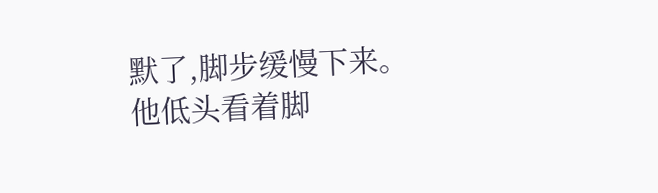默了,脚步缓慢下来。
他低头看着脚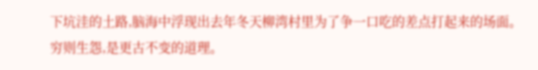下坑洼的土路,脑海中浮现出去年冬天柳湾村里为了争一口吃的差点打起来的场面。
穷则生怨,是更古不变的道理。